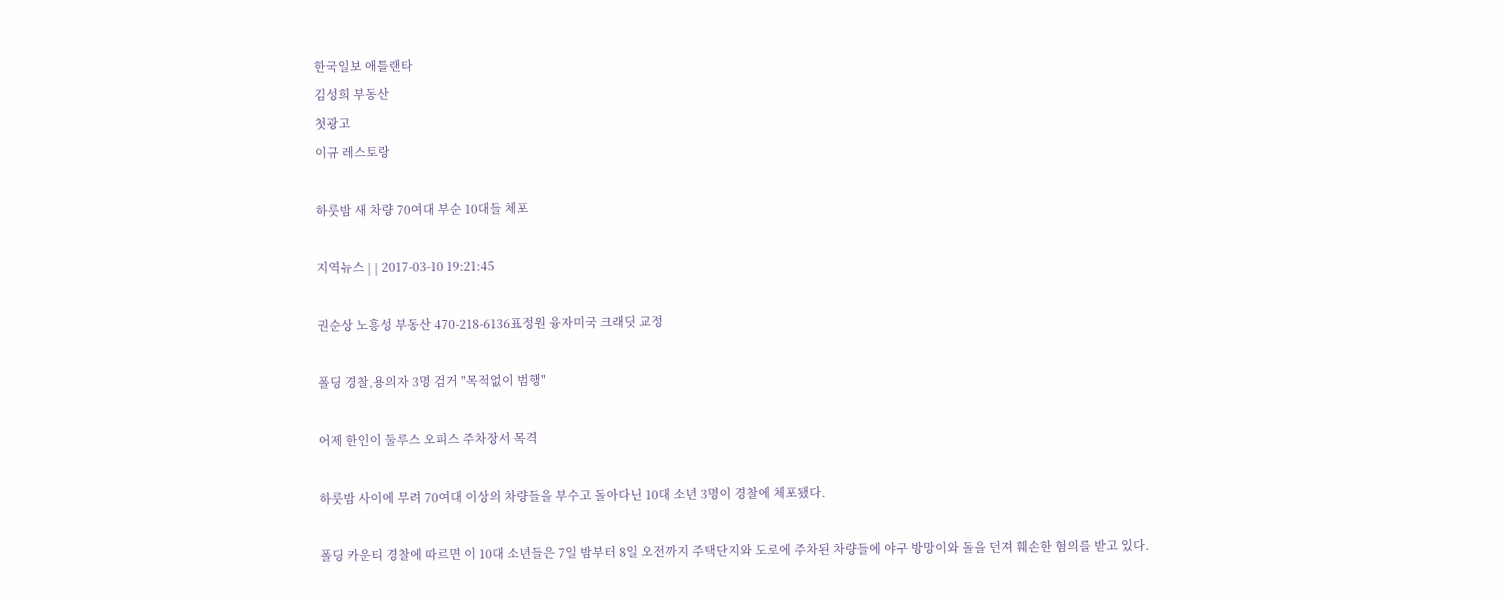한국일보 애틀랜타
김성희 부동산
첫광고
이규 레스토랑

하룻밤 새 차량 70여대 부순 10대들 체포

지역뉴스 | | 2017-03-10 19:21:45

권순상 노흥성 부동산 470-218-6136표정원 융자미국 크래딧 교정

폴딩 경찰,용의자 3명 검거 "목적없이 범행"

어제 한인이 둘루스 오피스 주차장서 목격

하룻밤 사이에 무려 70여대 이상의 차량들을 부수고 돌아다닌 10대 소년 3명이 경찰에 체포됐다.

폴딩 카운티 경찰에 따르면 이 10대 소년들은 7일 밤부터 8일 오전까지 주택단지와 도로에 주차된 차량들에 야구 방망이와 돌을 던져 훼손한 혐의를 받고 있다.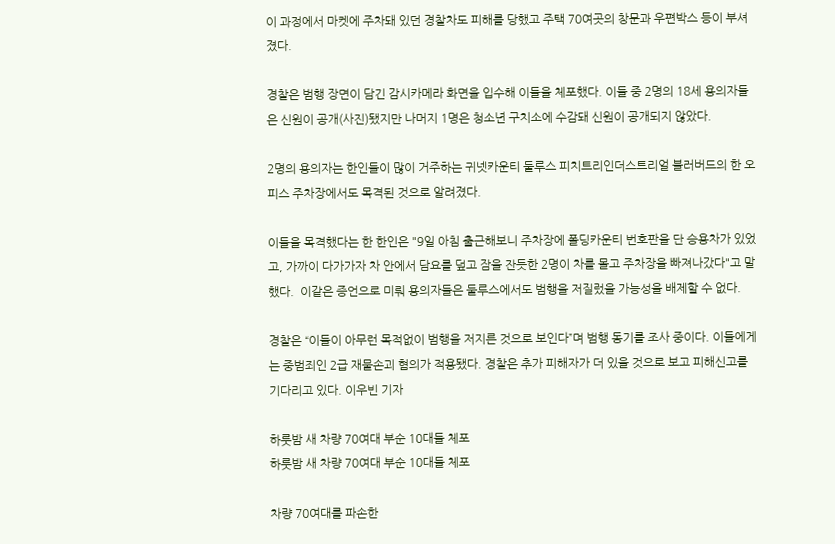이 과정에서 마켓에 주차돼 있던 경찰차도 피해를 당했고 주택 70여곳의 창문과 우편박스 등이 부셔졌다.

경찰은 범행 장면이 담긴 감시카메라 화면을 입수해 이들을 체포했다. 이들 중 2명의 18세 용의자들은 신원이 공개(사진)됐지만 나머지 1명은 청소년 구치소에 수감돼 신원이 공개되지 않았다.

2명의 용의자는 한인들이 많이 거주하는 귀넷카운티 둘루스 피치트리인더스트리얼 블러버드의 한 오피스 주차장에서도 목격된 것으로 알려졌다.

이들을 목격했다는 한 한인은 "9일 아침 출근해보니 주차장에 폴딩카운티 번호판을 단 승용차가 있었고, 가까이 다가가자 차 안에서 담요를 덮고 잠을 잔듯한 2명이 차를 몰고 주차장을 빠져나갔다"고 말했다.  이같은 증언으로 미뤄 용의자들은 둘루스에서도 범행을 저질렀을 가능성을 배제할 수 없다.

경찰은 “이들이 아무런 목적없이 범행을 저지른 것으로 보인다”며 범행 동기를 조사 중이다. 이들에게는 중범죄인 2급 재물손괴 혐의가 적용됐다. 경찰은 추가 피해자가 더 있을 것으로 보고 피해신고를 기다리고 있다. 이우빈 기자

하룻밤 새 차량 70여대 부순 10대들 체포
하룻밤 새 차량 70여대 부순 10대들 체포

차량 70여대를 파손한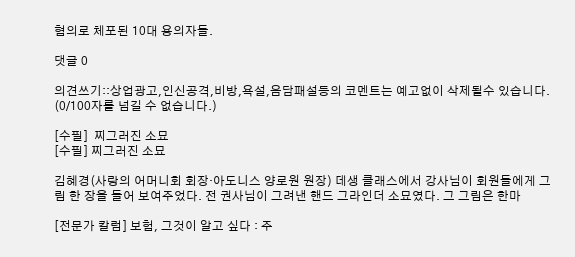혐의로 체포된 10대 용의자들.

댓글 0

의견쓰기::상업광고,인신공격,비방,욕설,음담패설등의 코멘트는 예고없이 삭제될수 있습니다. (0/100자를 넘길 수 없습니다.)

[수필]  찌그러진 소묘
[수필] 찌그러진 소묘

김혜경(사랑의 어머니회 회장·아도니스 양로원 원장) 데생 클래스에서 강사님이 회원들에게 그림 한 장을 들어 보여주었다. 전 권사님이 그려낸 핸드 그라인더 소묘였다. 그 그림은 한마

[전문가 칼럼] 보험, 그것이 알고 싶다 : 주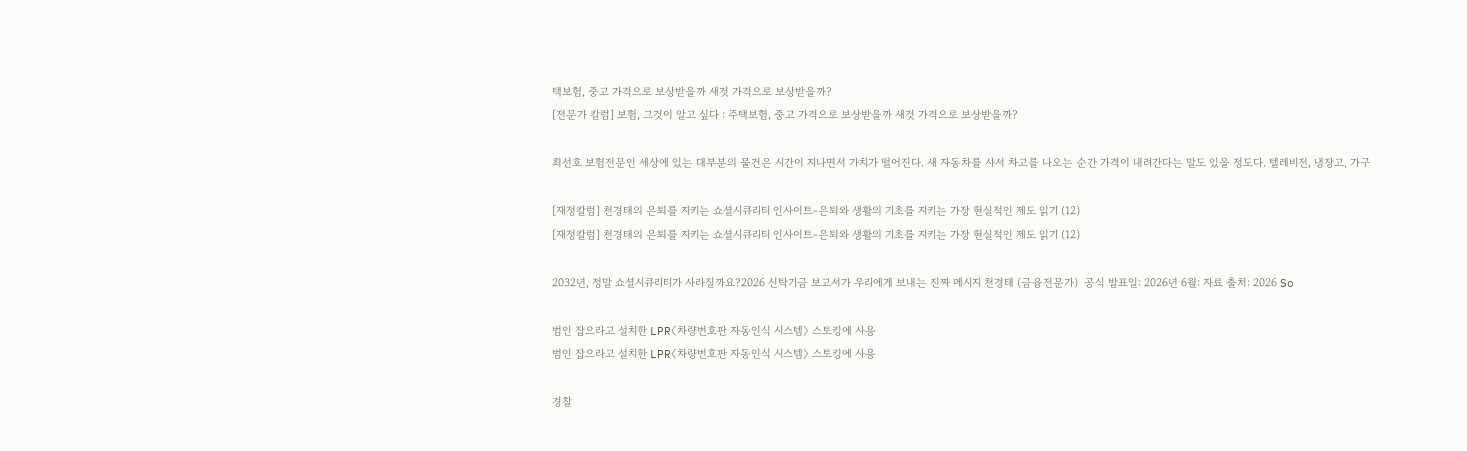택보험, 중고 가격으로 보상받을까 새것 가격으로 보상받을까?
[전문가 칼럼] 보험, 그것이 알고 싶다 : 주택보험, 중고 가격으로 보상받을까 새것 가격으로 보상받을까?

최선호 보험전문인 세상에 있는 대부분의 물건은 시간이 지나면서 가치가 떨어진다. 새 자동차를 사서 차고를 나오는 순간 가격이 내려간다는 말도 있을 정도다. 텔레비전, 냉장고, 가구

[재정칼럼] 천경태의 은퇴를 지키는 쇼셜시큐리티 인사이트-은퇴와 생활의 기초를 지키는 가장 현실적인 제도 읽기 (12)
[재정칼럼] 천경태의 은퇴를 지키는 쇼셜시큐리티 인사이트-은퇴와 생활의 기초를 지키는 가장 현실적인 제도 읽기 (12)

2032년, 정말 쇼셜시큐리티가 사라질까요?2026 신탁기금 보고서가 우리에게 보내는 진짜 메시지 천경태 (금융전문가)  공식 발표일: 2026년 6월: 자료 출처: 2026 So

범인 잡으라고 설치한 LPR〈차량번호판 자동인식 시스템〉 스토킹에 사용
범인 잡으라고 설치한 LPR〈차량번호판 자동인식 시스템〉 스토킹에 사용

경찰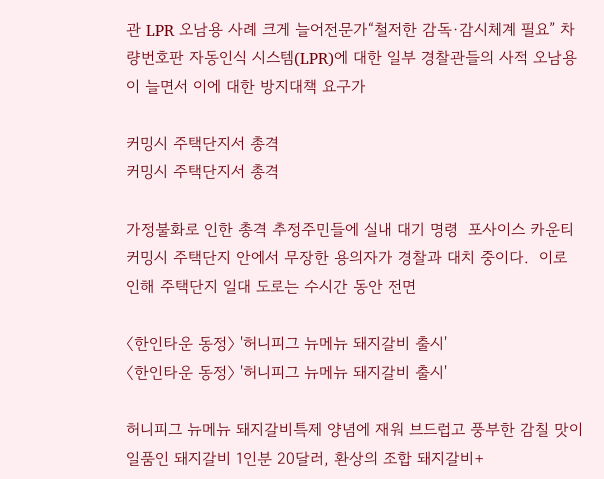관 LPR 오남용 사례 크게 늘어전문가“철저한 감독∙감시체계 필요” 차량번호판 자동인식 시스템(LPR)에 대한 일부 경찰관들의 사적 오남용이 늘면서 이에 대한 방지대책 요구가

커밍시 주택단지서 총격
커밍시 주택단지서 총격

가정불화로 인한 총격 추정주민들에 실내 대기 명령  포사이스 카운티 커밍시 주택단지 안에서 무장한 용의자가 경찰과 대치 중이다.  이로 인해 주택단지 일대 도로는 수시간 동안 전면

〈한인타운 동정〉 '허니피그 뉴메뉴 돼지갈비 출시'
〈한인타운 동정〉 '허니피그 뉴메뉴 돼지갈비 출시'

허니피그 뉴메뉴 돼지갈비특제 양념에 재워 브드럽고 풍부한 감칠 맛이 일품인 돼지갈비 1인분 20달러, 환상의 조합 돼지갈비+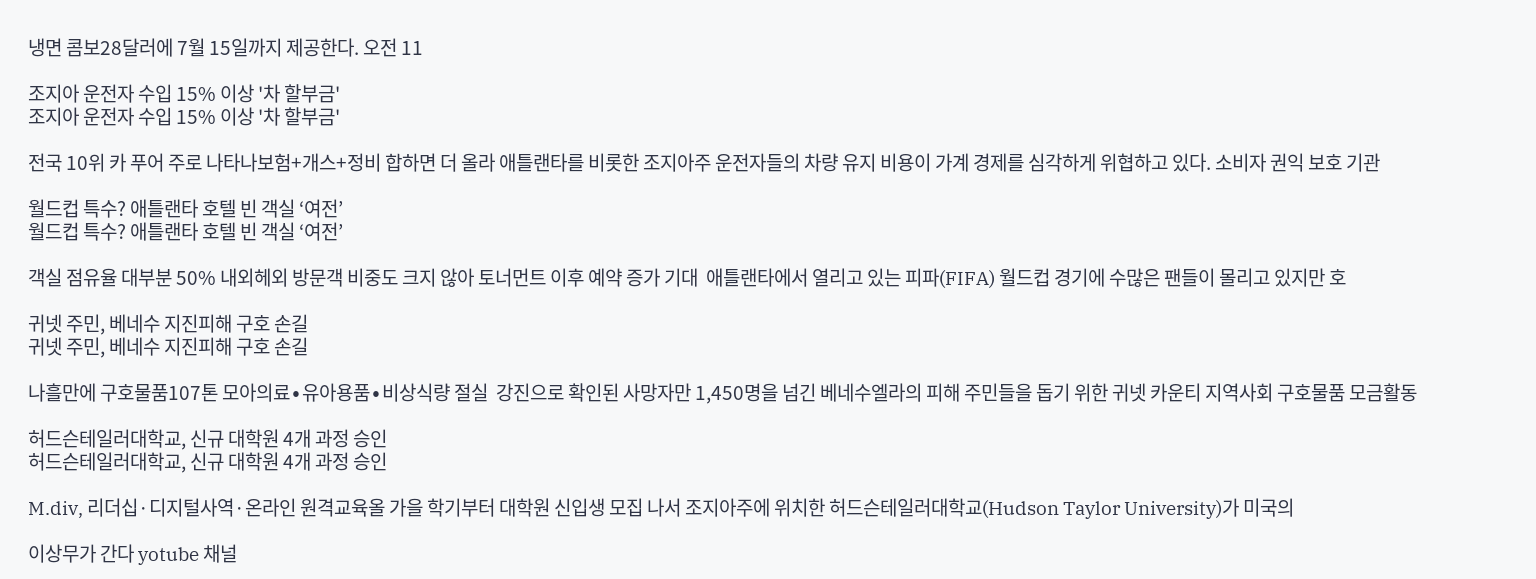냉면 콤보28달러에 7월 15일까지 제공한다. 오전 11

조지아 운전자 수입 15% 이상 '차 할부금'
조지아 운전자 수입 15% 이상 '차 할부금'

전국 10위 카 푸어 주로 나타나보험+개스+정비 합하면 더 올라 애틀랜타를 비롯한 조지아주 운전자들의 차량 유지 비용이 가계 경제를 심각하게 위협하고 있다. 소비자 권익 보호 기관

월드컵 특수? 애틀랜타 호텔 빈 객실 ‘여전’
월드컵 특수? 애틀랜타 호텔 빈 객실 ‘여전’

객실 점유율 대부분 50% 내외헤외 방문객 비중도 크지 않아 토너먼트 이후 예약 증가 기대  애틀랜타에서 열리고 있는 피파(FIFA) 월드컵 경기에 수많은 팬들이 몰리고 있지만 호

귀넷 주민, 베네수 지진피해 구호 손길
귀넷 주민, 베네수 지진피해 구호 손길

나흘만에 구호물품107톤 모아의료∙유아용품∙비상식량 절실  강진으로 확인된 사망자만 1,450명을 넘긴 베네수엘라의 피해 주민들을 돕기 위한 귀넷 카운티 지역사회 구호물품 모금활동

허드슨테일러대학교, 신규 대학원 4개 과정 승인
허드슨테일러대학교, 신규 대학원 4개 과정 승인

M.div, 리더십·디지털사역·온라인 원격교육올 가을 학기부터 대학원 신입생 모집 나서 조지아주에 위치한 허드슨테일러대학교(Hudson Taylor University)가 미국의

이상무가 간다 yotube 채널